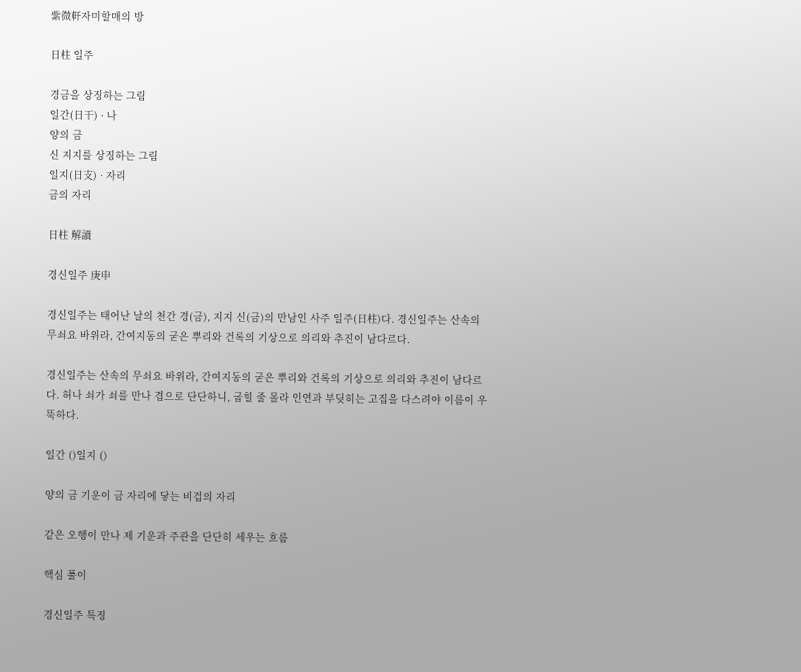紫微軒자미할매의 방

日柱 일주

경금을 상징하는 그림
일간(日干) · 나
양의 금
신 지지를 상징하는 그림
일지(日支) · 자리
금의 자리

日柱 解讀

경신일주 庚申

경신일주는 태어난 날의 천간 경(금), 지지 신(금)의 만남인 사주 일주(日柱)다. 경신일주는 산속의 무쇠요 바위라, 간여지동의 굳은 뿌리와 건록의 기상으로 의리와 추진이 남다르다.

경신일주는 산속의 무쇠요 바위라, 간여지동의 굳은 뿌리와 건록의 기상으로 의리와 추진이 남다르다. 허나 쇠가 쇠를 만나 겹으로 단단하니, 굽힐 줄 몰라 인연과 부딪히는 고집을 다스려야 이름이 우뚝하다.

일간 ()일지 ()

양의 금 기운이 금 자리에 닿는 비겁의 자리

같은 오행이 만나 제 기운과 주관을 단단히 세우는 흐름

핵심 풀이

경신일주 특징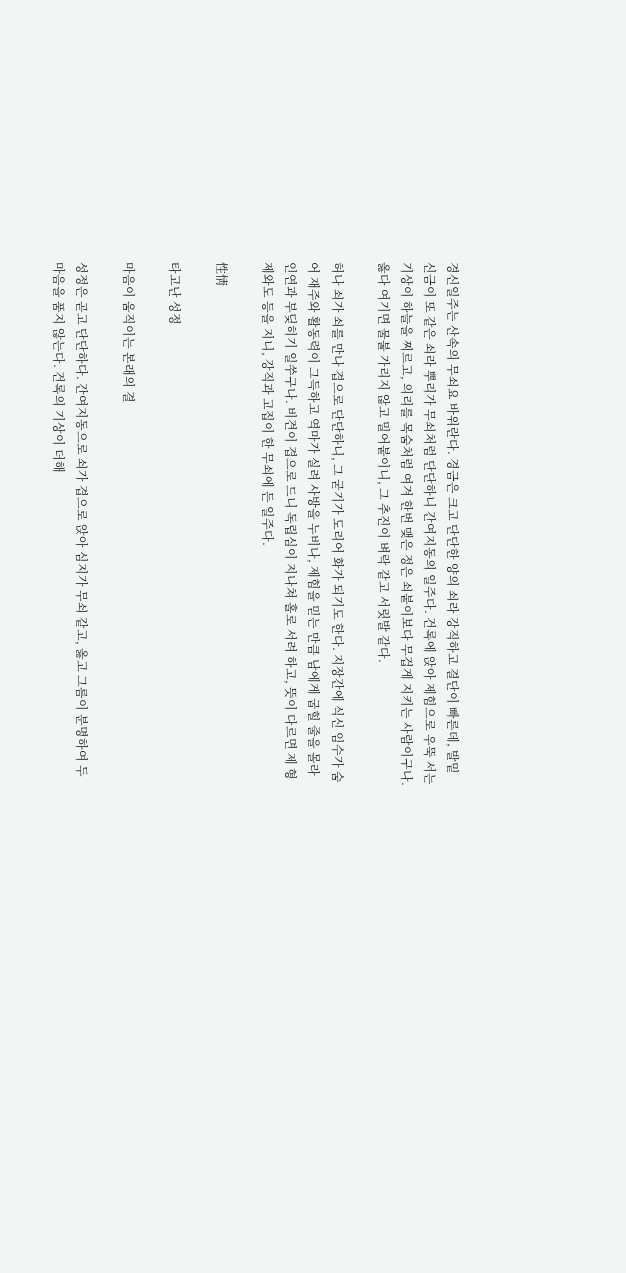경신일주는 산속의 무쇠요 바위란다. 경금은 크고 단단한 양의 쇠라 강직하고 결단이 빠른데, 발밑 신금이 또 같은 쇠라 뿌리가 무쇠처럼 단단하니 간여지동의 일주다. 건록에 앉아 제힘으로 우뚝 서는 기상이 하늘을 찌르고, 의리를 목숨처럼 여겨 한번 맺은 정은 쇠붙이보다 무겁게 지키는 사람이구나. 옳다 여기면 물불 가리지 않고 밀어붙이니, 그 추진이 벼락 같고 서릿발 같다.

허나 쇠가 쇠를 만나 겹으로 단단하니, 그 굳기가 도리어 화가 되기도 한다. 지장간에 식신 임수가 숨어 재주와 활동력이 그득하고 역마가 실려 사방을 누비나, 제힘을 믿는 만큼 남에게 굽힐 줄을 몰라 인연과 부딪히기 일쑤구나. 비견이 겹으로 드니 독립심이 지나쳐 홀로 서려 하고, 뜻이 다르면 제 형제와도 등을 지니, 강직과 고집이 한 무쇠에 든 일주다.

性情

타고난 성정

마음이 움직이는 본래의 결

성정은 곧고 단단하다. 간여지동으로 쇠가 겹으로 앉아 심지가 무쇠 같고, 옳고 그름이 분명하여 두 마음을 품지 않는다. 건록의 기상이 더해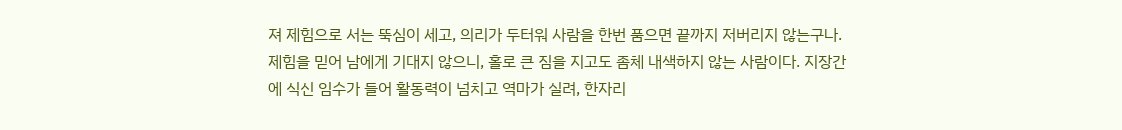져 제힘으로 서는 뚝심이 세고, 의리가 두터워 사람을 한번 품으면 끝까지 저버리지 않는구나. 제힘을 믿어 남에게 기대지 않으니, 홀로 큰 짐을 지고도 좀체 내색하지 않는 사람이다. 지장간에 식신 임수가 들어 활동력이 넘치고 역마가 실려, 한자리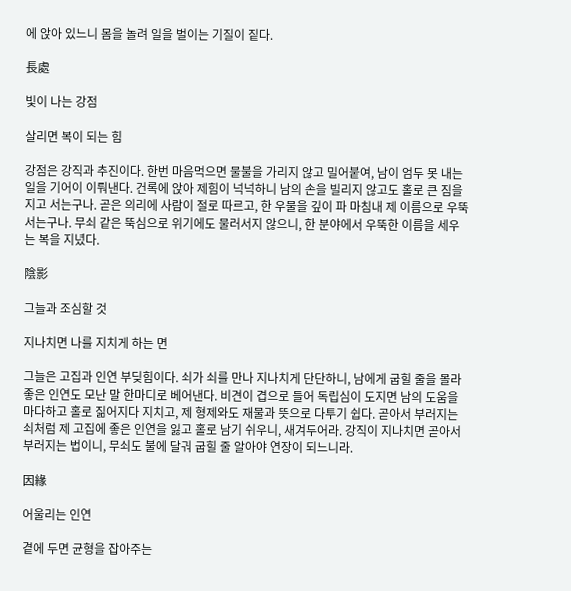에 앉아 있느니 몸을 놀려 일을 벌이는 기질이 짙다.

長處

빛이 나는 강점

살리면 복이 되는 힘

강점은 강직과 추진이다. 한번 마음먹으면 물불을 가리지 않고 밀어붙여, 남이 엄두 못 내는 일을 기어이 이뤄낸다. 건록에 앉아 제힘이 넉넉하니 남의 손을 빌리지 않고도 홀로 큰 짐을 지고 서는구나. 곧은 의리에 사람이 절로 따르고, 한 우물을 깊이 파 마침내 제 이름으로 우뚝 서는구나. 무쇠 같은 뚝심으로 위기에도 물러서지 않으니, 한 분야에서 우뚝한 이름을 세우는 복을 지녔다.

陰影

그늘과 조심할 것

지나치면 나를 지치게 하는 면

그늘은 고집과 인연 부딪힘이다. 쇠가 쇠를 만나 지나치게 단단하니, 남에게 굽힐 줄을 몰라 좋은 인연도 모난 말 한마디로 베어낸다. 비견이 겹으로 들어 독립심이 도지면 남의 도움을 마다하고 홀로 짊어지다 지치고, 제 형제와도 재물과 뜻으로 다투기 쉽다. 곧아서 부러지는 쇠처럼 제 고집에 좋은 인연을 잃고 홀로 남기 쉬우니, 새겨두어라. 강직이 지나치면 곧아서 부러지는 법이니, 무쇠도 불에 달궈 굽힐 줄 알아야 연장이 되느니라.

因緣

어울리는 인연

곁에 두면 균형을 잡아주는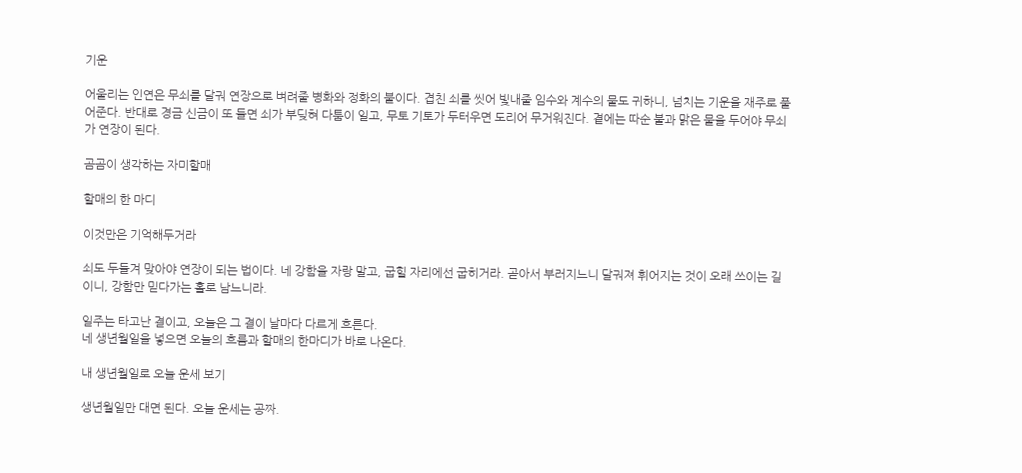기운

어울리는 인연은 무쇠를 달궈 연장으로 벼려줄 병화와 정화의 불이다. 겹친 쇠를 씻어 빛내줄 임수와 계수의 물도 귀하니, 넘치는 기운을 재주로 풀어준다. 반대로 경금 신금이 또 들면 쇠가 부딪혀 다툼이 일고, 무토 기토가 두터우면 도리어 무거워진다. 곁에는 따순 불과 맑은 물을 두어야 무쇠가 연장이 된다.

곰곰이 생각하는 자미할매

할매의 한 마디

이것만은 기억해두거라

쇠도 두들겨 맞아야 연장이 되는 법이다. 네 강함을 자랑 말고, 굽힐 자리에선 굽히거라. 곧아서 부러지느니 달궈져 휘어지는 것이 오래 쓰이는 길이니, 강함만 믿다가는 홀로 남느니라.

일주는 타고난 결이고, 오늘은 그 결이 날마다 다르게 흐른다.
네 생년월일을 넣으면 오늘의 흐름과 할매의 한마디가 바로 나온다.

내 생년월일로 오늘 운세 보기

생년월일만 대면 된다. 오늘 운세는 공짜.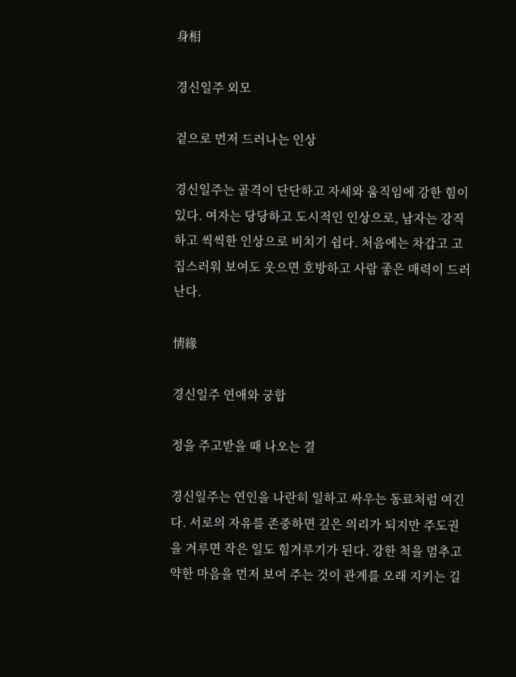身相

경신일주 외모

겉으로 먼저 드러나는 인상

경신일주는 골격이 단단하고 자세와 움직임에 강한 힘이 있다. 여자는 당당하고 도시적인 인상으로, 남자는 강직하고 씩씩한 인상으로 비치기 쉽다. 처음에는 차갑고 고집스러워 보여도 웃으면 호방하고 사람 좋은 매력이 드러난다.

情緣

경신일주 연애와 궁합

정을 주고받을 때 나오는 결

경신일주는 연인을 나란히 일하고 싸우는 동료처럼 여긴다. 서로의 자유를 존중하면 깊은 의리가 되지만 주도권을 겨루면 작은 일도 힘겨루기가 된다. 강한 척을 멈추고 약한 마음을 먼저 보여 주는 것이 관계를 오래 지키는 길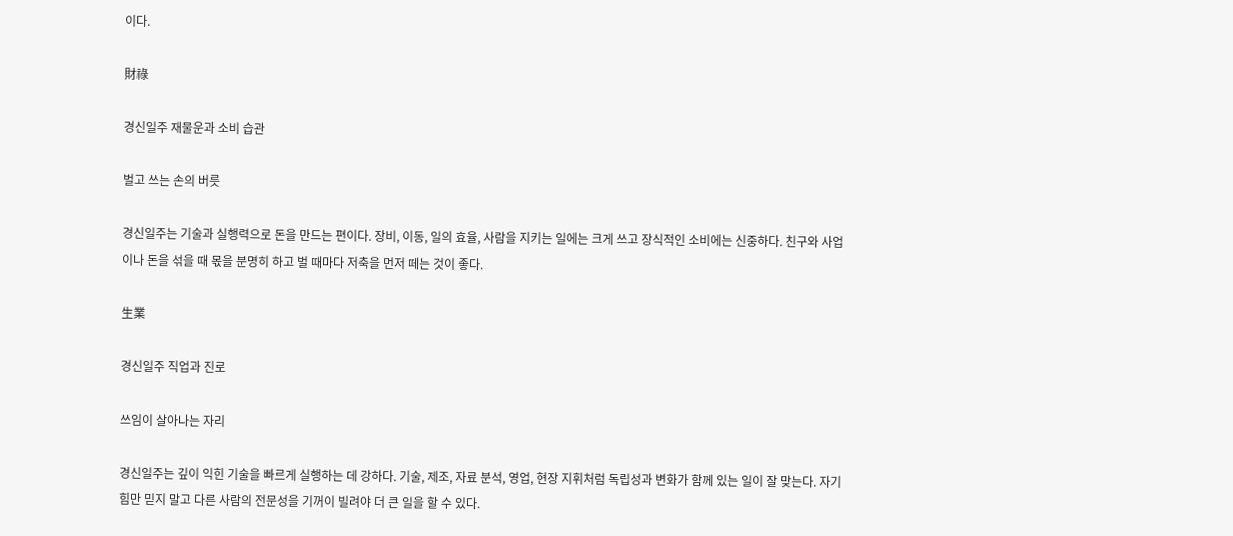이다.

財祿

경신일주 재물운과 소비 습관

벌고 쓰는 손의 버릇

경신일주는 기술과 실행력으로 돈을 만드는 편이다. 장비, 이동, 일의 효율, 사람을 지키는 일에는 크게 쓰고 장식적인 소비에는 신중하다. 친구와 사업이나 돈을 섞을 때 몫을 분명히 하고 벌 때마다 저축을 먼저 떼는 것이 좋다.

生業

경신일주 직업과 진로

쓰임이 살아나는 자리

경신일주는 깊이 익힌 기술을 빠르게 실행하는 데 강하다. 기술, 제조, 자료 분석, 영업, 현장 지휘처럼 독립성과 변화가 함께 있는 일이 잘 맞는다. 자기 힘만 믿지 말고 다른 사람의 전문성을 기꺼이 빌려야 더 큰 일을 할 수 있다.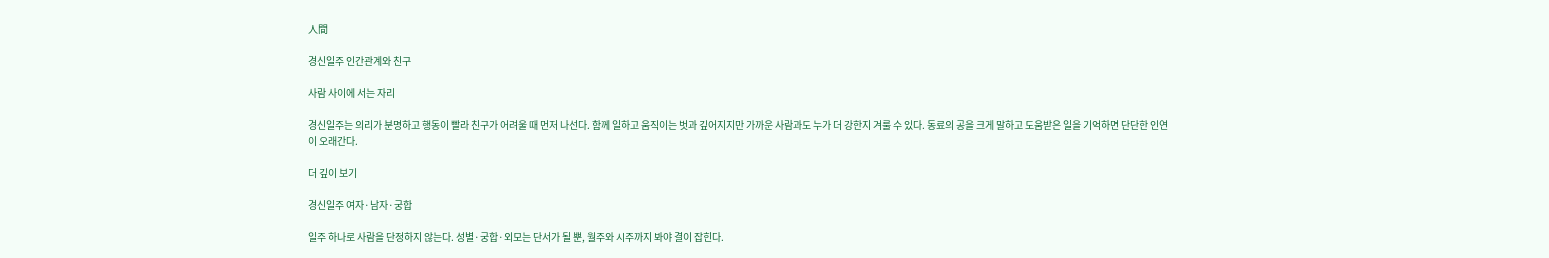人間

경신일주 인간관계와 친구

사람 사이에 서는 자리

경신일주는 의리가 분명하고 행동이 빨라 친구가 어려울 때 먼저 나선다. 함께 일하고 움직이는 벗과 깊어지지만 가까운 사람과도 누가 더 강한지 겨룰 수 있다. 동료의 공을 크게 말하고 도움받은 일을 기억하면 단단한 인연이 오래간다.

더 깊이 보기

경신일주 여자·남자·궁합

일주 하나로 사람을 단정하지 않는다. 성별·궁합·외모는 단서가 될 뿐, 월주와 시주까지 봐야 결이 잡힌다.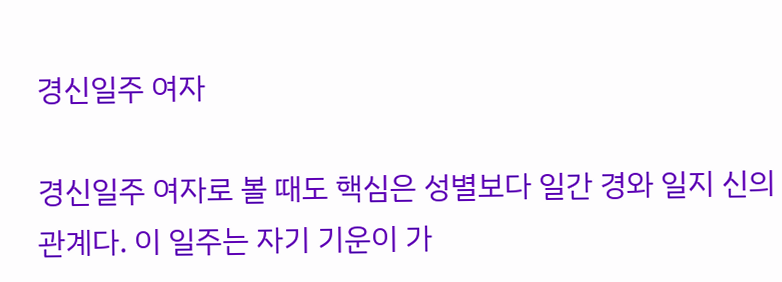경신일주 여자

경신일주 여자로 볼 때도 핵심은 성별보다 일간 경와 일지 신의 관계다. 이 일주는 자기 기운이 가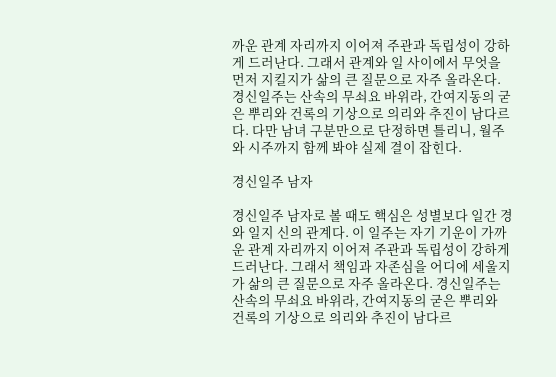까운 관계 자리까지 이어져 주관과 독립성이 강하게 드러난다. 그래서 관계와 일 사이에서 무엇을 먼저 지킬지가 삶의 큰 질문으로 자주 올라온다. 경신일주는 산속의 무쇠요 바위라, 간여지동의 굳은 뿌리와 건록의 기상으로 의리와 추진이 남다르다. 다만 남녀 구분만으로 단정하면 틀리니, 월주와 시주까지 함께 봐야 실제 결이 잡힌다.

경신일주 남자

경신일주 남자로 볼 때도 핵심은 성별보다 일간 경와 일지 신의 관계다. 이 일주는 자기 기운이 가까운 관계 자리까지 이어져 주관과 독립성이 강하게 드러난다. 그래서 책임과 자존심을 어디에 세울지가 삶의 큰 질문으로 자주 올라온다. 경신일주는 산속의 무쇠요 바위라, 간여지동의 굳은 뿌리와 건록의 기상으로 의리와 추진이 남다르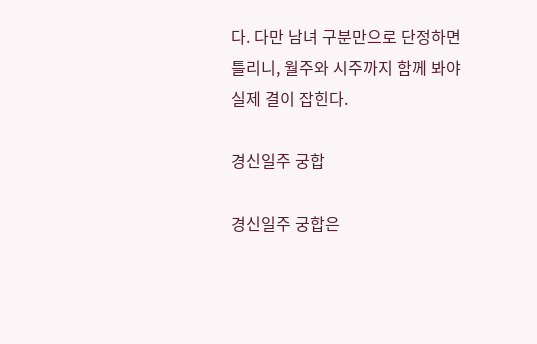다. 다만 남녀 구분만으로 단정하면 틀리니, 월주와 시주까지 함께 봐야 실제 결이 잡힌다.

경신일주 궁합

경신일주 궁합은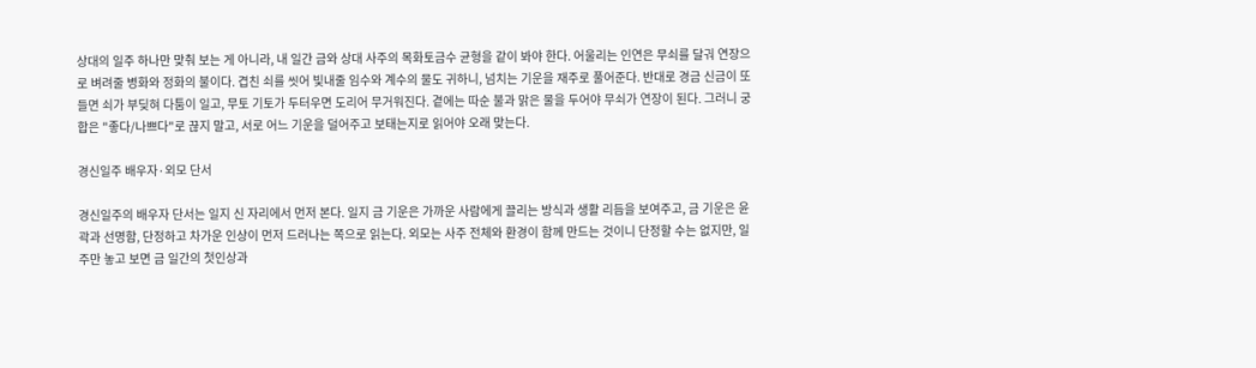상대의 일주 하나만 맞춰 보는 게 아니라, 내 일간 금와 상대 사주의 목화토금수 균형을 같이 봐야 한다. 어울리는 인연은 무쇠를 달궈 연장으로 벼려줄 병화와 정화의 불이다. 겹친 쇠를 씻어 빛내줄 임수와 계수의 물도 귀하니, 넘치는 기운을 재주로 풀어준다. 반대로 경금 신금이 또 들면 쇠가 부딪혀 다툼이 일고, 무토 기토가 두터우면 도리어 무거워진다. 곁에는 따순 불과 맑은 물을 두어야 무쇠가 연장이 된다. 그러니 궁합은 "좋다/나쁘다"로 끊지 말고, 서로 어느 기운을 덜어주고 보태는지로 읽어야 오래 맞는다.

경신일주 배우자·외모 단서

경신일주의 배우자 단서는 일지 신 자리에서 먼저 본다. 일지 금 기운은 가까운 사람에게 끌리는 방식과 생활 리듬을 보여주고, 금 기운은 윤곽과 선명함, 단정하고 차가운 인상이 먼저 드러나는 쪽으로 읽는다. 외모는 사주 전체와 환경이 함께 만드는 것이니 단정할 수는 없지만, 일주만 놓고 보면 금 일간의 첫인상과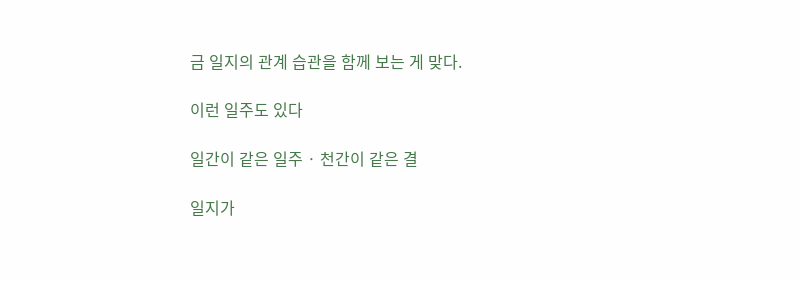금 일지의 관계 습관을 함께 보는 게 맞다.

이런 일주도 있다

일간이 같은 일주 · 천간이 같은 결

일지가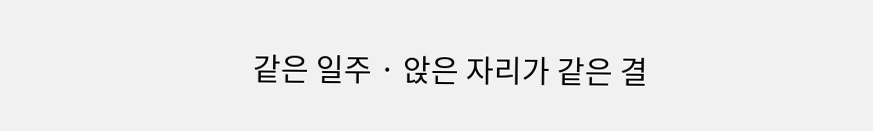같은 일주 · 앉은 자리가 같은 결